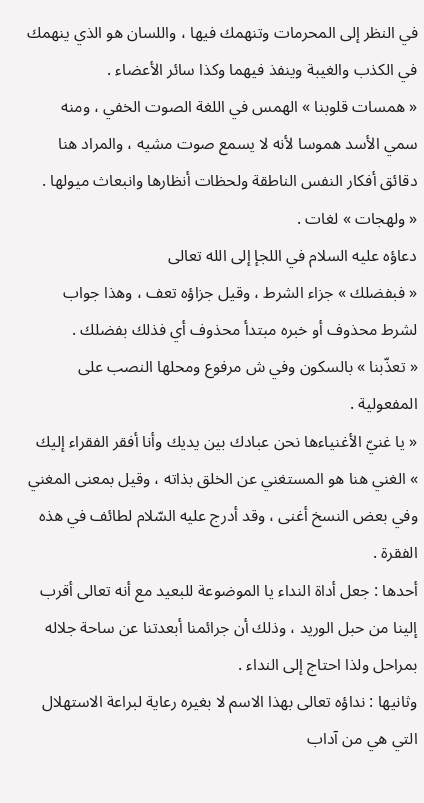في النظر إلى المحرمات وتنهمك فيها ، واللسان هو الذي ينهمك في الكذب والغيبة وينفذ فيهما وكذا سائر الأعضاء .
« همسات قلوبنا » الهمس في اللغة الصوت الخفي ، ومنه سمي الأسد هموسا لأنه لا يسمع صوت مشيه ، والمراد هنا دقائق أفكار النفس الناطقة ولحظات أنظارها وانبعاث ميولها .
« ولهجات » لغات .
دعاؤه عليه السلام في اللجإ إلى الله تعالى
« فبفضلك » جزاء الشرط ، وقيل جزاؤه تعف ، وهذا جواب لشرط محذوف أو خبره مبتدأ محذوف أي فذلك بفضلك .
« تعذّبنا » بالسكون وفي ش مرفوع ومحلها النصب على المفعولية .
« يا غنيّ الأغنياءها نحن عبادك بين يديك وأنا أفقر الفقراء إليك » الغني هنا هو المستغني عن الخلق بذاته ، وقيل بمعنى المغني وفي بعض النسخ أغنى ، وقد أدرج عليه السّلام لطائف في هذه الفقرة .
أحدها : جعل أداة النداء يا الموضوعة للبعيد مع أنه تعالى أقرب إلينا من حبل الوريد ، وذلك أن جرائمنا أبعدتنا عن ساحة جلاله بمراحل ولذا احتاج إلى النداء .
وثانيها : نداؤه تعالى بهذا الاسم لا بغيره رعاية لبراعة الاستهلال التي هي من آداب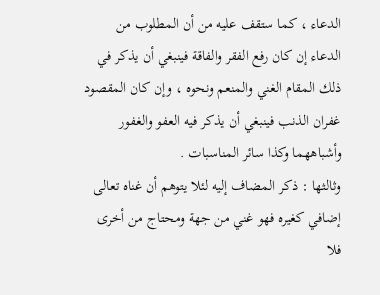الدعاء ، كما ستقف عليه من أن المطلوب من الدعاء إن كان رفع الفقر والفاقة فينبغي أن يذكر في ذلك المقام الغني والمنعم ونحوه ، وإن كان المقصود غفران الذنب فينبغي أن يذكر فيه العفو والغفور وأشباههما وكذا سائر المناسبات .
وثالثها : ذكر المضاف إليه لئلا يتوهم أن غناه تعالى إضافي كغيره فهو غني من جهة ومحتاج من أخرى فلا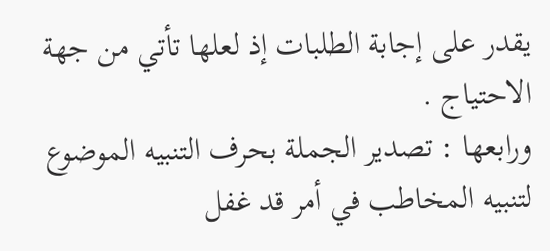يقدر على إجابة الطلبات إذ لعلها تأتي من جهة الاحتياج .
ورابعها : تصدير الجملة بحرف التنبيه الموضوع لتنبيه المخاطب في أمر قد غفل